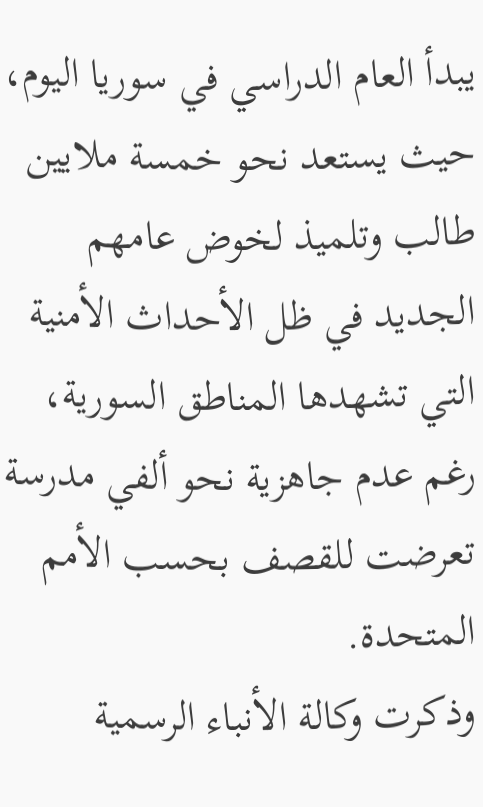يبدأ العام الدراسي في سوريا اليوم، حيث يستعد نحو خمسة ملايين طالب وتلميذ لخوض عامهم الجديد في ظل الأحداث الأمنية التي تشهدها المناطق السورية، رغم عدم جاهزية نحو ألفي مدرسة تعرضت للقصف بحسب الأمم المتحدة.
وذكرت وكالة الأنباء الرسمية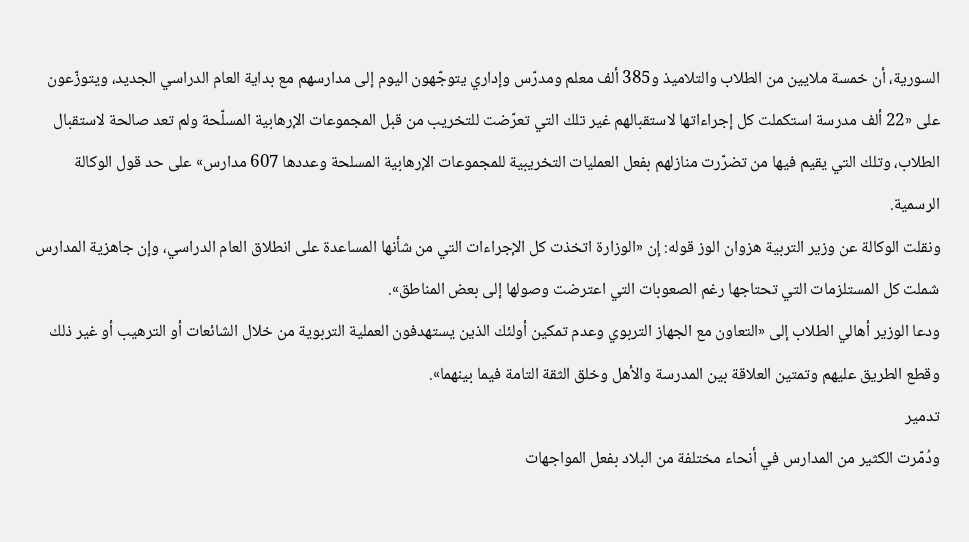السورية، أن خمسة ملايين من الطلاب والتلاميذ و385 ألف معلم ومدرّس وإداري يتوجّهون اليوم إلى مدارسهم مع بداية العام الدراسي الجديد، ويتوزّعون على «22 ألف مدرسة استكملت كل إجراءاتها لاستقبالهم غير تلك التي تعرّضت للتخريب من قبل المجموعات الإرهابية المسلّحة ولم تعد صالحة لاستقبال الطلاب، وتلك التي يقيم فيها من تضرّرت منازلهم بفعل العمليات التخريبية للمجموعات الإرهابية المسلحة وعددها 607 مدارس» على حد قول الوكالة الرسمية.
ونقلت الوكالة عن وزير التربية هزوان الوز قوله: إن «الوزارة اتخذت كل الإجراءات التي من شأنها المساعدة على انطلاق العام الدراسي، وإن جاهزية المدارس شملت كل المستلزمات التي تحتاجها رغم الصعوبات التي اعترضت وصولها إلى بعض المناطق».
ودعا الوزير أهالي الطلاب إلى «التعاون مع الجهاز التربوي وعدم تمكين أولئك الذين يستهدفون العملية التربوية من خلال الشائعات أو الترهيب أو غير ذلك وقطع الطريق عليهم وتمتين العلاقة بين المدرسة والأهل وخلق الثقة التامة فيما بينهما».
تدمير
ودُمّرت الكثير من المدارس في أنحاء مختلفة من البلاد بفعل المواجهات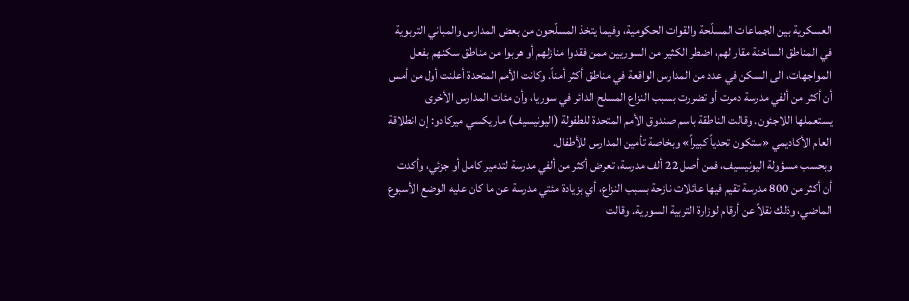العسكرية بين الجماعات المسلّحة والقوات الحكومية، وفيما يتخذ المسلّحون من بعض المدارس والمباني التربوية في المناطق الساخنة مقار لهم، اضطر الكثير من السوريين ممن فقدوا منازلهم أو هربوا من مناطق سكنهم بفعل المواجهات، الى السكن في عدد من المدارس الواقعة في مناطق أكثر أمناً. وكانت الأمم المتحدة أعلنت أول من أمس أن أكثر من ألفي مدرسة دمرت أو تضررت بسبب النزاع المسلح الدائر في سوريا، وأن مئات المدارس الأخرى يستعملها اللاجئون. وقالت الناطقة باسم صندوق الأمم المتحدة للطفولة (اليونيسيف) ماريكسي ميركادو: إن انطلاقة العام الأكاديمي «ستكون تحدياً كبيراً» وبخاصة تأمين المدارس للأطفال.
وبحسب مسؤولة اليونيسيف، فمن أصل 22 ألف مدرسة، تعرض أكثر من ألفي مدرسة لتدمير كامل أو جزئي، وأكدت أن أكثر من 800 مدرسة تقيم فيها عائلات نازحة بسبب النزاع، أي بزيادة مئتي مدرسة عن ما كان عليه الوضع الأسبوع الماضي، وذلك نقلاً عن أرقام لوزارة التربية السورية. وقالت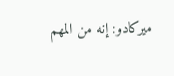ميركادو: إنه من المهم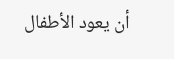أن يعود الأطفال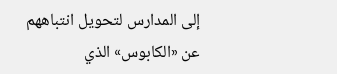إلى المدارس لتحويل انتباههم عن «الكابوس» الذي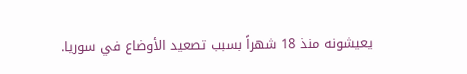يعيشونه منذ 18 شهراً بسبب تصعيد الأوضاع في سوريا.